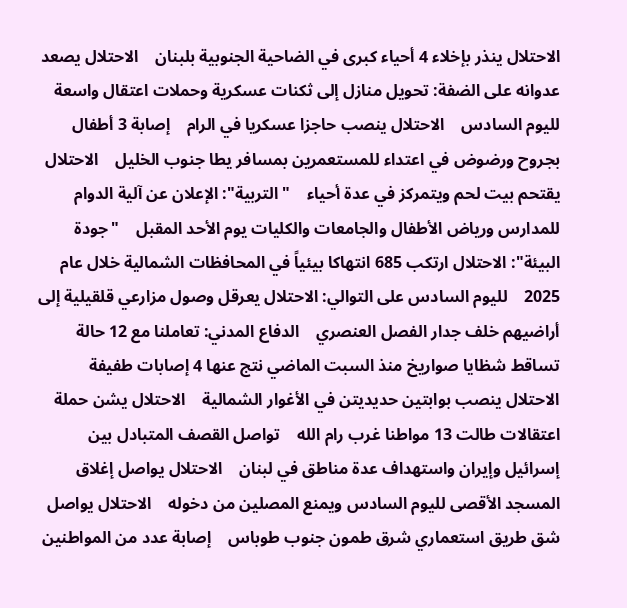الاحتلال ينذر بإخلاء 4 أحياء كبرى في الضاحية الجنوبية بلبنان    الاحتلال يصعد عدوانه على الضفة: تحويل منازل إلى ثكنات عسكرية وحملات اعتقال واسعة لليوم السادس    الاحتلال ينصب حاجزا عسكريا في الرام    إصابة 3 أطفال بجروح ورضوض في اعتداء للمستعمرين بمسافر يطا جنوب الخليل    الاحتلال يقتحم بيت لحم ويتمركز في عدة أحياء    "التربية": الإعلان عن آلية الدوام للمدارس ورياض الأطفال والجامعات والكليات يوم الأحد المقبل    "جودة البيئة": الاحتلال ارتكب 685 انتهاكا بيئياً في المحافظات الشمالية خلال عام 2025    لليوم السادس على التوالي: الاحتلال يعرقل وصول مزارعي قلقيلية إلى أراضيهم خلف جدار الفصل العنصري    الدفاع المدني: تعاملنا مع 12 حالة تساقط شظايا صواريخ منذ السبت الماضي نتج عنها 4 إصابات طفيفة    الاحتلال ينصب بوابتين حديديتن في الأغوار الشمالية    الاحتلال يشن حملة اعتقالات طالت 13 مواطنا غرب رام الله    تواصل القصف المتبادل بين إسرائيل وإيران واستهداف عدة مناطق في لبنان    الاحتلال يواصل إغلاق المسجد الأقصى لليوم السادس ويمنع المصلين من دخوله    الاحتلال يواصل شق طريق استعماري شرق طمون جنوب طوباس    إصابة عدد من المواطنين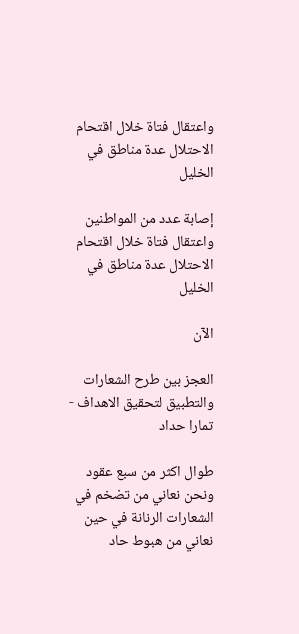واعتقال فتاة خلال اقتحام الاحتلال عدة مناطق في الخليل

إصابة عدد من المواطنين واعتقال فتاة خلال اقتحام الاحتلال عدة مناطق في الخليل

الآن

العجز بين طرح الشعارات والتطبيق لتحقيق الاهداف - تمارا حداد

طوال اكثر من سبع عقود ونحن نعاني من تضخم في الشعارات الرنانة في حين نعاني من هبوط حاد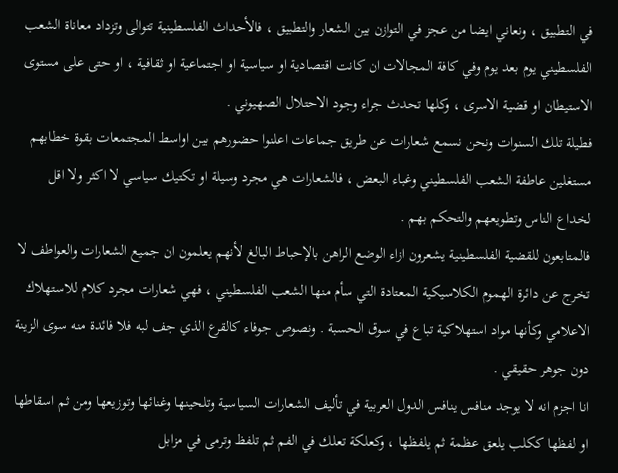في التطبيق ، ونعاني ايضا من عجز في التوازن بين الشعار والتطبيق ، فالأحداث الفلسطينية تتوالى وتزداد معاناة الشعب الفلسطيني يوم بعد يوم وفي كافة المجالات ان كانت اقتصادية او سياسية او اجتماعية او ثقافية ، او حتى على مستوى الاستيطان او قضية الاسرى ، وكلها تحدث جراء وجود الاحتلال الصهيوني .
فطيلة تلك السنوات ونحن نسمع شعارات عن طريق جماعات اعلنوا حضورهم بين اواسط المجتمعات بقوة خطابهم مستغلين عاطفة الشعب الفلسطيني وغباء البعض ، فالشعارات هي مجرد وسيلة او تكتيك سياسي لا اكثر ولا اقل لخداع الناس وتطويعهم والتحكم بهم .
فالمتابعون للقضية الفلسطينية يشعرون ازاء الوضع الراهن بالإحباط البالغ لأنهم يعلمون ان جميع الشعارات والعواطف لا تخرج عن دائرة الهموم الكلاسيكية المعتادة التي سأم منها الشعب الفلسطيني ، فهي شعارات مجرد كلام للاستهلاك الاعلامي وكأنها مواد استهلاكية تباع في سوق الحسبة . ونصوص جوفاء كالقرع الذي جف لبه فلا فائدة منه سوى الزينة دون جوهر حقيقي .
انا اجزم انه لا يوجد منافس ينافس الدول العربية في تأليف الشعارات السياسية وتلحينها وغنائها وتوزيعها ومن ثم اسقاطها او لفظها ككلب يلعق عظمة ثم يلفظها ، وكعلكة تعلك في الفم ثم تلفظ وترمى في مزابل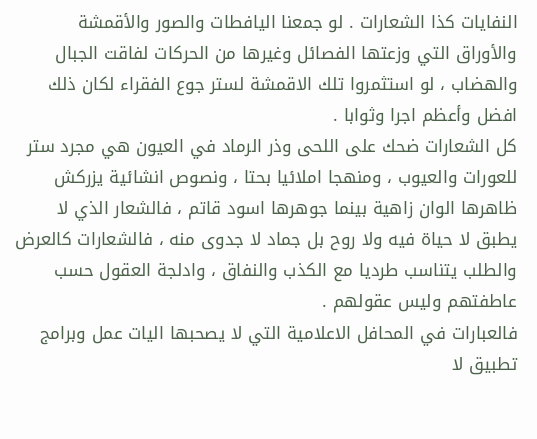النفايات كذا الشعارات . لو جمعنا اليافطات والصور والأقمشة والأوراق التي وزعتها الفصائل وغيرها من الحركات لفاقت الجبال والهضاب ، لو استثمروا تلك الاقمشة لستر جوع الفقراء لكان ذلك افضل وأعظم اجرا وثوابا .
كل الشعارات ضحك على اللحى وذر الرماد في العيون هي مجرد ستر للعورات والعيوب ، ومنهجا املائيا بحتا ، ونصوص انشائية يزركش ظاهرها الوان زاهية بينما جوهرها اسود قاتم ، فالشعار الذي لا يطبق لا حياة فيه ولا روح بل جماد لا جدوى منه ، فالشعارات كالعرض والطلب يتناسب طرديا مع الكذب والنفاق ، وادلجة العقول حسب عاطفتهم وليس عقولهم .
فالعبارات في المحافل الاعلامية التي لا يصحبها اليات عمل وبرامج تطبيق لا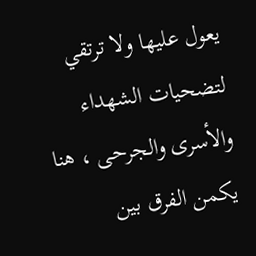يعول عليها ولا ترتقي لتضحيات الشهداء والأسرى والجرحى ، هنا يكمن الفرق بين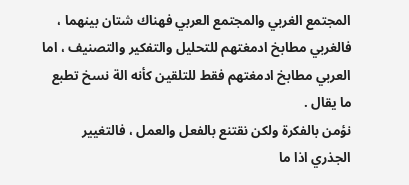المجتمع الغربي والمجتمع العربي فهناك شتان بينهما ، فالغربي مطابخ ادمغتهم للتحليل والتفكير والتصنيف ، اما العربي مطابخ ادمغتهم فقط للتلقين كأنه الة نسخ تطبع ما يقال .
نؤمن بالفكرة ولكن نقتنع بالفعل والعمل ، فالتغيير الجذري اذا ما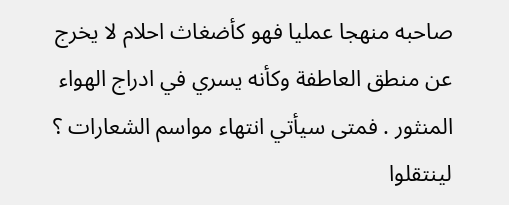صاحبه منهجا عمليا فهو كأضغاث احلام لا يخرج عن منطق العاطفة وكأنه يسري في ادراج الهواء المنثور . فمتى سيأتي انتهاء مواسم الشعارات ؟ لينتقلوا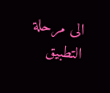الى مرحلة التطبيق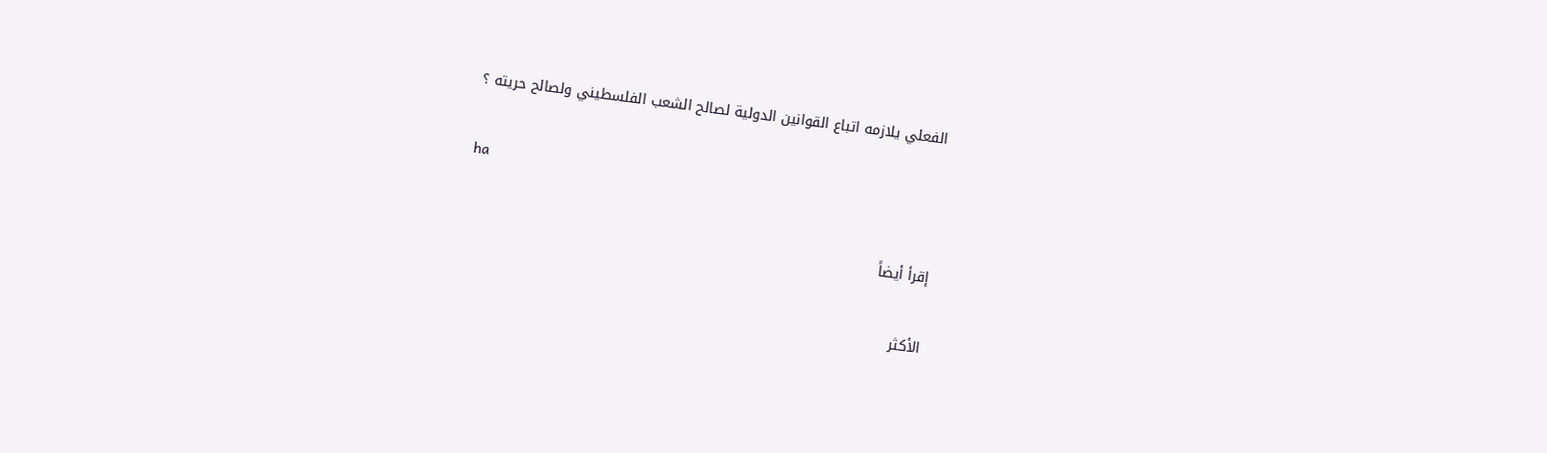الفعلي يلازمه اتباع القوانين الدولية لصالح الشعب الفلسطيني ولصالح حريته ؟

ha

إقرأ أيضاً

الأكثر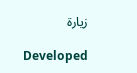زيارة

Developed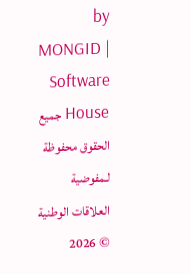by MONGID | Software House جميع الحقوق محفوظة لـمفوضية العلاقات الوطنية © 2026